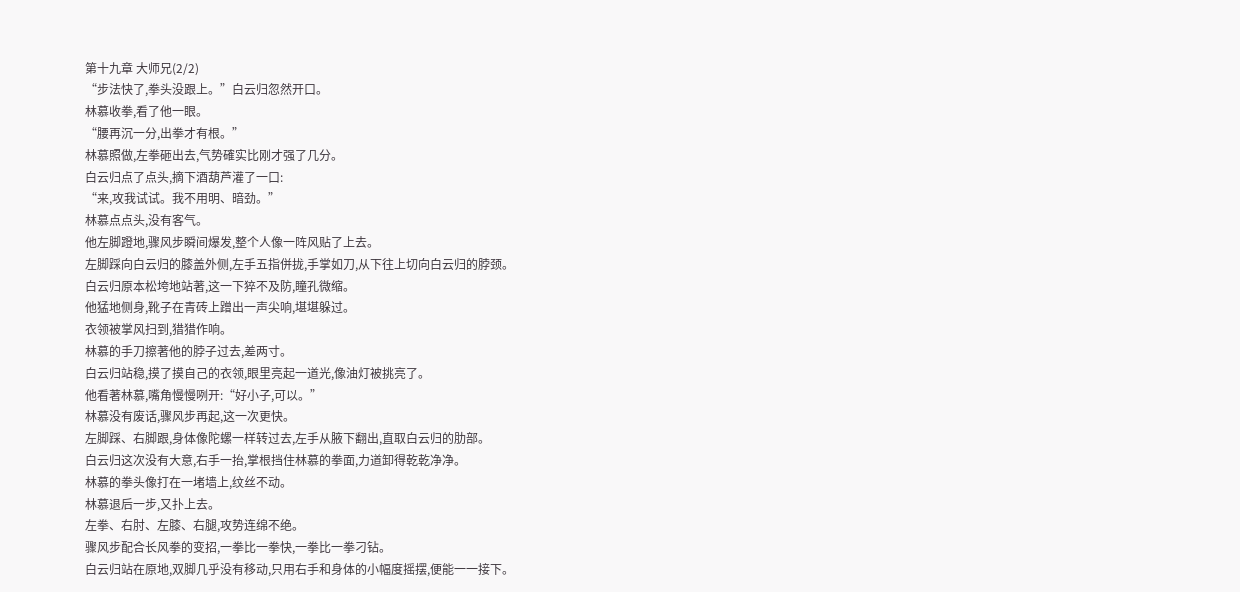第十九章 大师兄(2/2)
“步法快了,拳头没跟上。”白云归忽然开口。
林慕收拳,看了他一眼。
“腰再沉一分,出拳才有根。”
林慕照做,左拳砸出去,气势確实比刚才强了几分。
白云归点了点头,摘下酒葫芦灌了一口:
“来,攻我试试。我不用明、暗劲。”
林慕点点头,没有客气。
他左脚蹬地,骤风步瞬间爆发,整个人像一阵风贴了上去。
左脚踩向白云归的膝盖外侧,左手五指併拢,手掌如刀,从下往上切向白云归的脖颈。
白云归原本松垮地站著,这一下猝不及防,瞳孔微缩。
他猛地侧身,靴子在青砖上蹭出一声尖响,堪堪躲过。
衣领被掌风扫到,猎猎作响。
林慕的手刀擦著他的脖子过去,差两寸。
白云归站稳,摸了摸自己的衣领,眼里亮起一道光,像油灯被挑亮了。
他看著林慕,嘴角慢慢咧开:“好小子,可以。”
林慕没有废话,骤风步再起,这一次更快。
左脚踩、右脚跟,身体像陀螺一样转过去,左手从腋下翻出,直取白云归的肋部。
白云归这次没有大意,右手一抬,掌根挡住林慕的拳面,力道卸得乾乾净净。
林慕的拳头像打在一堵墙上,纹丝不动。
林慕退后一步,又扑上去。
左拳、右肘、左膝、右腿,攻势连绵不绝。
骤风步配合长风拳的变招,一拳比一拳快,一拳比一拳刁钻。
白云归站在原地,双脚几乎没有移动,只用右手和身体的小幅度摇摆,便能一一接下。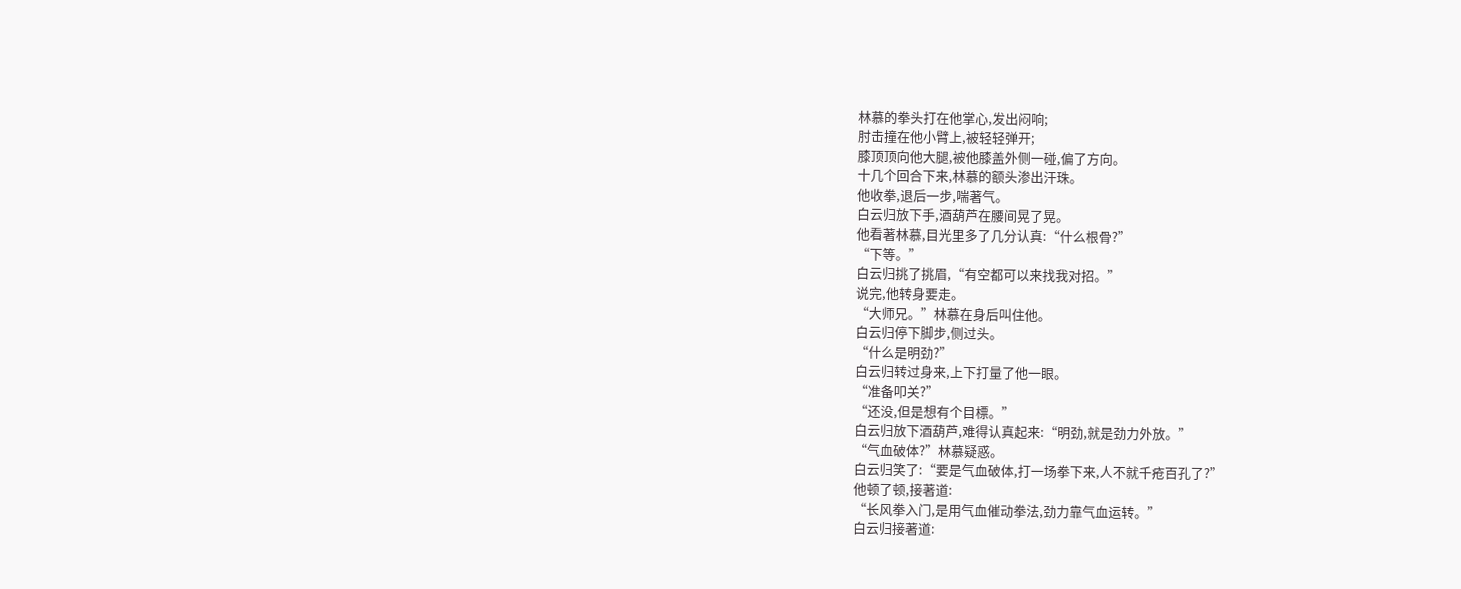林慕的拳头打在他掌心,发出闷响;
肘击撞在他小臂上,被轻轻弹开;
膝顶顶向他大腿,被他膝盖外侧一碰,偏了方向。
十几个回合下来,林慕的额头渗出汗珠。
他收拳,退后一步,喘著气。
白云归放下手,酒葫芦在腰间晃了晃。
他看著林慕,目光里多了几分认真:“什么根骨?”
“下等。”
白云归挑了挑眉,“有空都可以来找我对招。”
说完,他转身要走。
“大师兄。”林慕在身后叫住他。
白云归停下脚步,侧过头。
“什么是明劲?”
白云归转过身来,上下打量了他一眼。
“准备叩关?”
“还没,但是想有个目標。”
白云归放下酒葫芦,难得认真起来:“明劲,就是劲力外放。”
“气血破体?”林慕疑惑。
白云归笑了:“要是气血破体,打一场拳下来,人不就千疮百孔了?”
他顿了顿,接著道:
“长风拳入门,是用气血催动拳法,劲力靠气血运转。”
白云归接著道: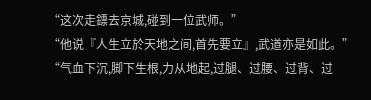“这次走鏢去京城,碰到一位武师。”
“他说『人生立於天地之间,首先要立』,武道亦是如此。”
“气血下沉,脚下生根,力从地起,过腿、过腰、过背、过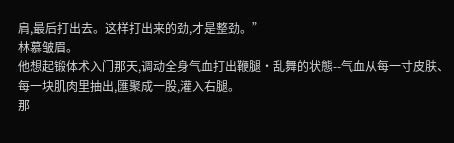肩,最后打出去。这样打出来的劲,才是整劲。”
林慕皱眉。
他想起锻体术入门那天,调动全身气血打出鞭腿·乱舞的状態--气血从每一寸皮肤、每一块肌肉里抽出,匯聚成一股,灌入右腿。
那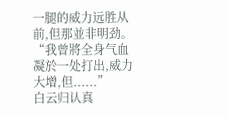一腿的威力远胜从前,但那並非明劲。
“我曾將全身气血凝於一处打出,威力大增,但......”
白云归认真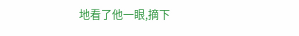地看了他一眼,摘下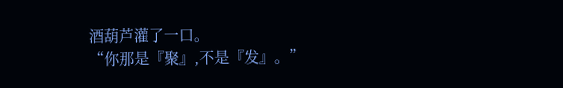酒葫芦灌了一口。
“你那是『聚』,不是『发』。”